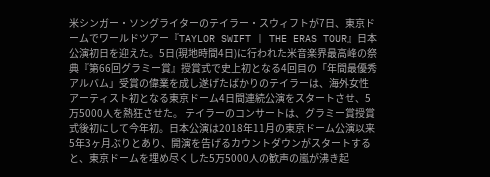米シンガー・ソングライターのテイラー・スウィフトが7日、東京ドームでワールドツアー『TAYLOR SWIFT | THE ERAS TOUR』日本公演初日を迎えた。5日(現地時間4日)に行われた米音楽界最高峰の祭典『第66回グラミー賞』授賞式で史上初となる4回目の「年間最優秀アルバム」受賞の偉業を成し遂げたばかりのテイラーは、海外女性アーティスト初となる東京ドーム4日間連続公演をスタートさせ、5万5000人を熱狂させた。 テイラーのコンサートは、グラミー賞授賞式後初にして今年初。日本公演は2018年11月の東京ドーム公演以来5年3ヶ月ぶりとあり、開演を告げるカウントダウンがスタートすると、東京ドームを埋め尽くした5万5000人の歓声の嵐が沸き起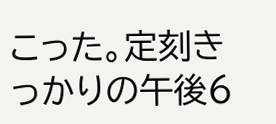こった。定刻きっかりの午後6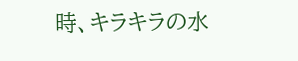時、キラキラの水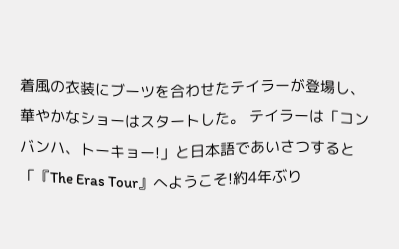着風の衣装にブーツを合わせたテイラーが登場し、華やかなショーはスタートした。 テイラーは「コンバンハ、トーキョー!」と日本語であいさつすると「『The Eras Tour』へようこそ!約4年ぶり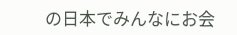の日本でみんなにお会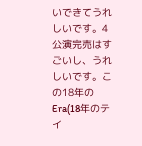いできてうれしいです。4公演完売はすごいし、うれしいです。この18年のEra(18年のテイ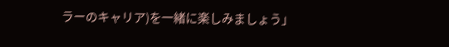ラーのキャリア)を一緒に楽しみましょう」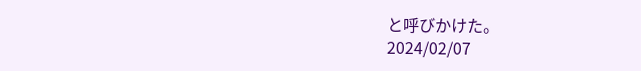と呼びかけた。
2024/02/07